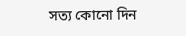সত্য কোনো দিন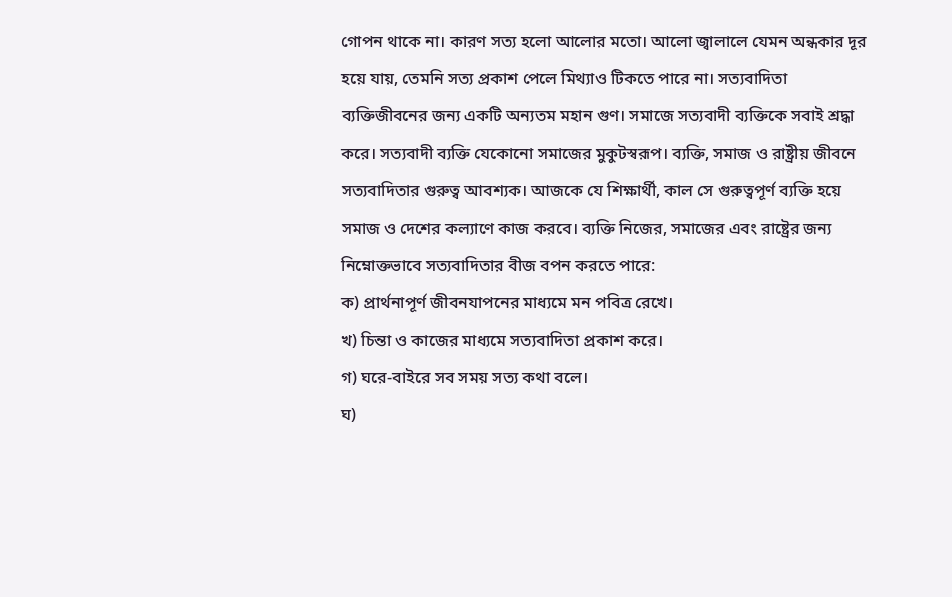গোপন থাকে না। কারণ সত্য হলো আলোর মতো। আলো জ্বালালে যেমন অন্ধকার দূর হয়ে যায়, তেমনি সত্য প্রকাশ পেলে মিথ্যাও টিকতে পারে না। সত্যবাদিতা ব্যক্তিজীবনের জন্য একটি অন্যতম মহান গুণ। সমাজে সত্যবাদী ব্যক্তিকে সবাই শ্রদ্ধা করে। সত্যবাদী ব্যক্তি যেকোনো সমাজের মুকুটস্বরূপ। ব্যক্তি, সমাজ ও রাষ্ট্রীয় জীবনে সত্যবাদিতার গুরুত্ব আবশ্যক। আজকে যে শিক্ষার্থী, কাল সে গুরুত্বপূর্ণ ব্যক্তি হয়ে সমাজ ও দেশের কল্যাণে কাজ করবে। ব্যক্তি নিজের, সমাজের এবং রাষ্ট্রের জন্য নিম্নোক্তভাবে সত্যবাদিতার বীজ বপন করতে পারে:
ক) প্রার্থনাপূর্ণ জীবনযাপনের মাধ্যমে মন পবিত্র রেখে।
খ) চিন্তা ও কাজের মাধ্যমে সত্যবাদিতা প্রকাশ করে।
গ) ঘরে-বাইরে সব সময় সত্য কথা বলে।
ঘ)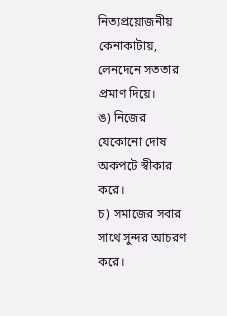নিত্যপ্রয়োজনীয় কেনাকাটায়, লেনদেনে সততার প্রমাণ দিয়ে।
ঙ) নিজের যেকোনো দোষ অকপটে স্বীকার করে।
চ) সমাজের সবার সাথে সুন্দর আচরণ করে।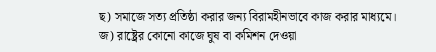ছ) সমাজে সত্য প্রতিষ্ঠা করার জন্য বিরামহীনভাবে কাজ করার মাধ্যমে।
জ) রাষ্ট্রের কোনো কাজে ঘুষ বা কমিশন দেওয়া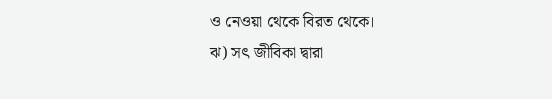ও নেওয়া থেকে বিরত থেকে।
ঝ) সৎ জীবিকা দ্বারা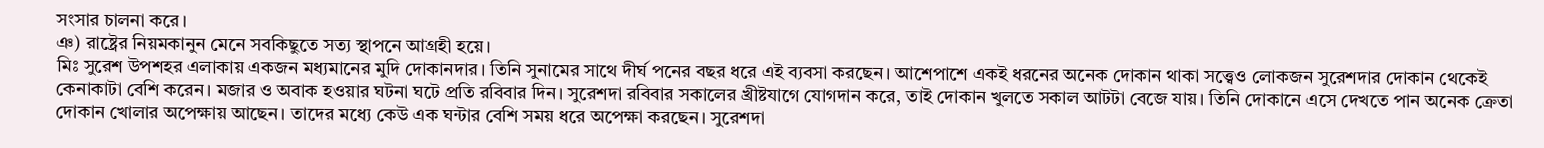সংসার চালনা করে।
ঞ) রাষ্ট্রের নিয়মকানুন মেনে সবকিছুতে সত্য স্থাপনে আগ্রহী হয়ে।
মিঃ সুরেশ উপশহর এলাকায় একজন মধ্যমানের মুদি দোকানদার। তিনি সুনামের সাথে দীর্ঘ পনের বছর ধরে এই ব্যবসা করছেন। আশেপাশে একই ধরনের অনেক দোকান থাকা সত্ত্বেও লোকজন সুরেশদার দোকান থেকেই কেনাকাটা বেশি করেন। মজার ও অবাক হওয়ার ঘটনা ঘটে প্রতি রবিবার দিন। সুরেশদা রবিবার সকালের খ্রীষ্টযাগে যোগদান করে, তাই দোকান খুলতে সকাল আটটা বেজে যায়। তিনি দোকানে এসে দেখতে পান অনেক ক্রেতা দোকান খোলার অপেক্ষায় আছেন। তাদের মধ্যে কেউ এক ঘন্টার বেশি সময় ধরে অপেক্ষা করছেন। সুরেশদা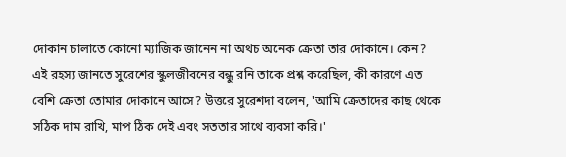দোকান চালাতে কোনো ম্যাজিক জানেন না অথচ অনেক ক্রেতা তার দোকানে। কেন? এই রহস্য জানতে সুরেশের স্কুলজীবনের বন্ধু রনি তাকে প্রশ্ন করেছিল, কী কারণে এত বেশি ক্রেতা তোমার দোকানে আসে? উত্তরে সুরেশদা বলেন, 'আমি ক্রেতাদের কাছ থেকে সঠিক দাম রাখি, মাপ ঠিক দেই এবং সততার সাথে ব্যবসা করি।'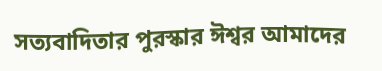সত্যবাদিতার পুরস্কার ঈশ্বর আমাদের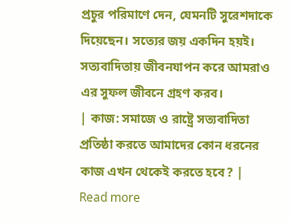প্রচুর পরিমাণে দেন, যেমনটি সুরেশদাকে দিয়েছেন। সত্যের জয় একদিন হয়ই। সত্যবাদিতায় জীবনযাপন করে আমরাও এর সুফল জীবনে গ্রহণ করব।
| কাজ: সমাজে ও রাষ্ট্রে সত্যবাদিতা প্রতিষ্ঠা করতে আমাদের কোন ধরনের কাজ এখন থেকেই করতে হবে? |
Read more